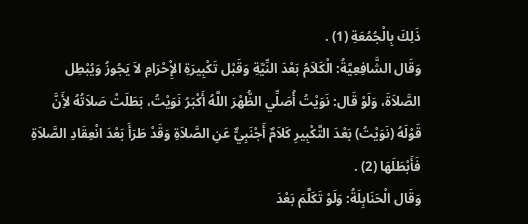ذَلِكَ بِالْجُمُعَةِ (1) .
وَقَال الشَّافِعِيَّةُ: الْكَلاَمُ بَعْدَ النِّيَّةِ وَقَبْل تَكْبِيرَةِ الإِْحْرَامِ لاَ يَجُوزُ وَيُبْطِل الصَّلاَةَ، وَلَوْ قَال: نَوَيْتُ أُصَلِّي الظُّهْرَ اللَّهُ أَكْبَرُ نَوَيْتُ، بَطَلَتْ صَلاَتُهُ لأَِنَّ قَوْلَهُ (نَوَيْتُ) بَعْدَ التَّكْبِيرِ كَلاَمٌ أَجْنَبِيٌّ عَنِ الصَّلاَةِ وَقَدْ طَرَأَ بَعْدَ انْعِقَادِ الصَّلاَةِ فَأَبْطَلَهَا (2) .
وَقَال الْحَنَابِلَةُ: وَلَوْ تَكَلَّمَ بَعْدَ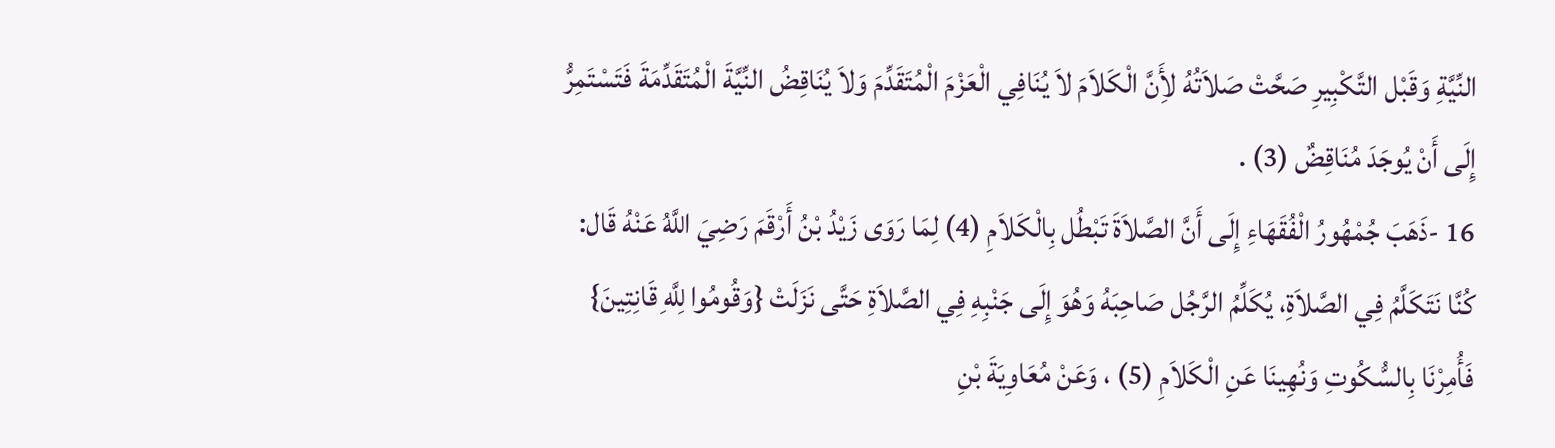النِّيَّةِ وَقَبْل التَّكْبِيرِ صَحَّتْ صَلاَتُهُ لأَِنَّ الْكَلاَمَ لاَ يُنَافِي الْعَزْمَ الْمُتَقَدِّمَ وَلاَ يُنَاقِضُ النِّيَّةَ الْمُتَقَدِّمَةَ فَتَسْتَمِرُّ إِلَى أَنْ يُوجَدَ مُنَاقِضٌ (3) .
16 -ذَهَبَ جُمْهُورُ الْفُقَهَاءِ إِلَى أَنَّ الصَّلاَةَ تَبْطُل بِالْكَلاَمِ (4) لِمَا رَوَى زَيْدُ بْنُ أَرْقَمَ رَضِيَ اللَّهُ عَنْهُ قَال: كُنَّا نَتَكَلَّمُ فِي الصَّلاَةِ، يُكَلِّمُ الرَّجُل صَاحِبَهُ وَهُوَ إِلَى جَنْبِهِ فِي الصَّلاَةِ حَتَّى نَزَلَتْ {وَقُومُوا لِلَّهِ قَانِتِينَ} فَأُمِرْنَا بِالسُّكُوتِ وَنُهِينَا عَنِ الْكَلاَمِ (5) ، وَعَنْ مُعَاوِيَةَ بْنِ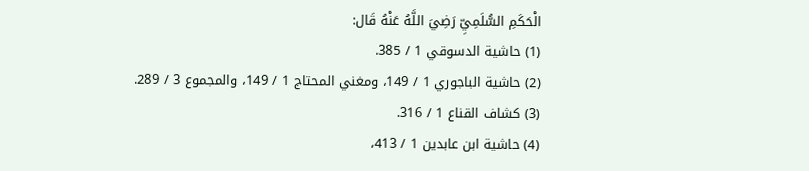الْحَكَمِ السُّلَمِيِّ رَضِيَ اللَّهُ عَنْهُ قَال:
(1) حاشية الدسوقي 1 / 385.
(2) حاشية الباجوري 1 / 149، ومغني المحتاج 1 / 149، والمجموع 3 / 289.
(3) كشاف القناع 1 / 316.
(4) حاشية ابن عابدين 1 / 413،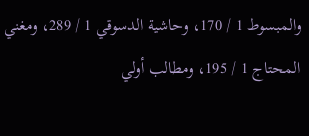والمبسوط 1 / 170، وحاشية الدسوقي 1 / 289، ومغني المحتاج 1 / 195، ومطالب أولي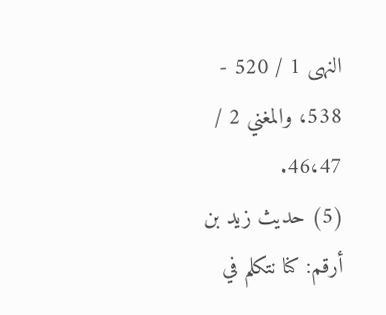النهى 1 / 520 - 538، والمغني 2 / 46،47.
(5) حديث زيد بن أرقم: كنا نتكلم في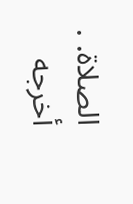الصلاة. . أخرجه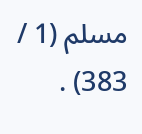مسلم (1 / 383) .